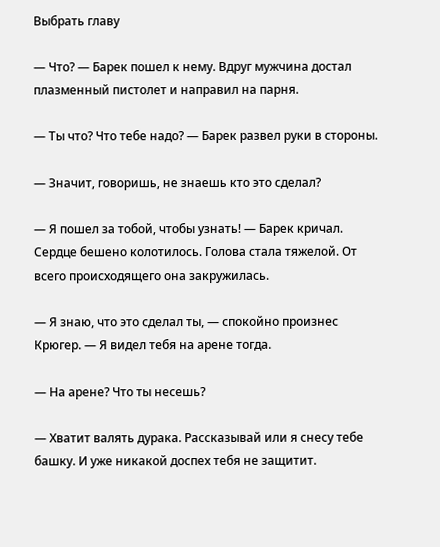Выбрать главу

— Что? — Барек пошел к нему. Вдруг мужчина достал плазменный пистолет и направил на парня.

— Ты что? Что тебе надо? — Барек развел руки в стороны.

— Значит, говоришь, не знаешь кто это сделал?

— Я пошел за тобой, чтобы узнать! — Барек кричал. Сердце бешено колотилось. Голова стала тяжелой. От всего происходящего она закружилась.

— Я знаю, что это сделал ты, — спокойно произнес Крюгер. — Я видел тебя на арене тогда.

— На арене? Что ты несешь?

— Хватит валять дурака. Рассказывай или я снесу тебе башку. И уже никакой доспех тебя не защитит.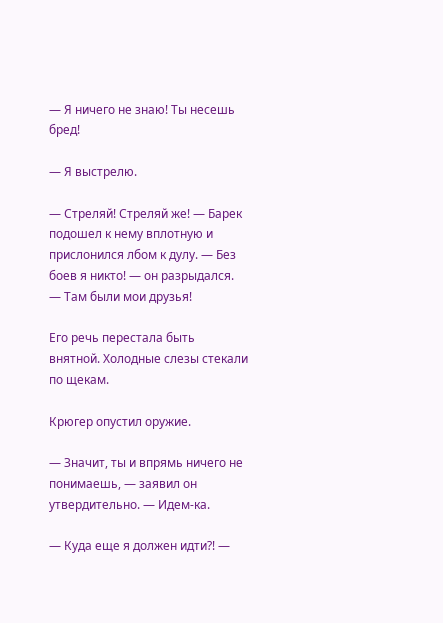— Я ничего не знаю! Ты несешь бред!

— Я выстрелю.

— Стреляй! Стреляй же! — Барек подошел к нему вплотную и прислонился лбом к дулу. — Без боев я никто! — он разрыдался. — Там были мои друзья!

Его речь перестала быть внятной. Холодные слезы стекали по щекам.

Крюгер опустил оружие.

— Значит, ты и впрямь ничего не понимаешь, — заявил он утвердительно. — Идем-ка.

— Куда еще я должен идти?! —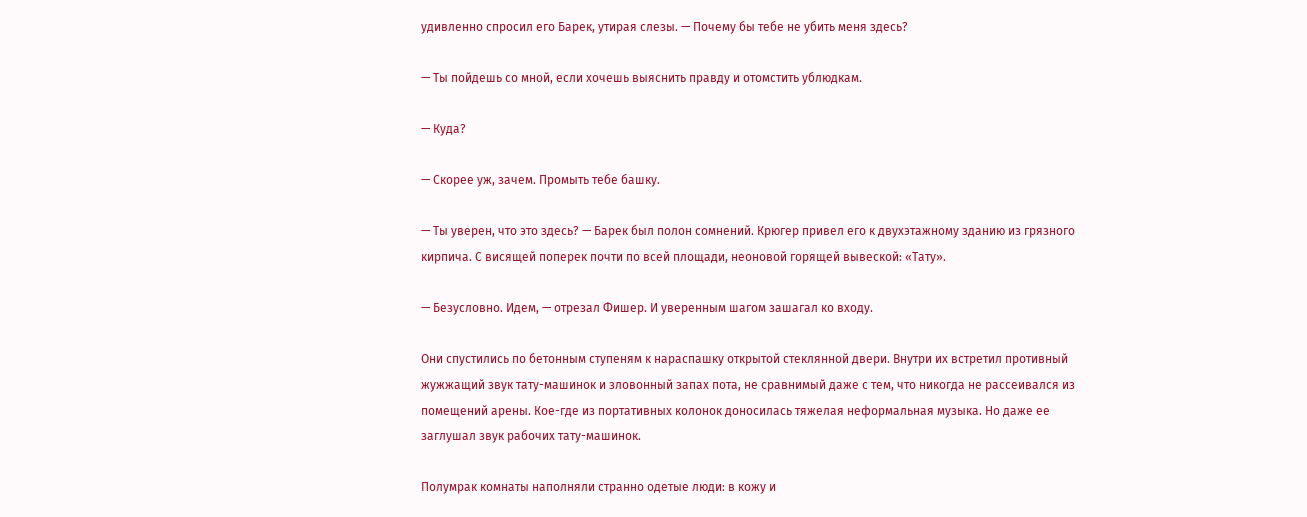удивленно спросил его Барек, утирая слезы. — Почему бы тебе не убить меня здесь?

— Ты пойдешь со мной, если хочешь выяснить правду и отомстить ублюдкам.

— Куда?

— Скорее уж, зачем. Промыть тебе башку.

— Ты уверен, что это здесь? — Барек был полон сомнений. Крюгер привел его к двухэтажному зданию из грязного кирпича. С висящей поперек почти по всей площади, неоновой горящей вывеской: «Тату».

— Безусловно. Идем, — отрезал Фишер. И уверенным шагом зашагал ко входу.

Они спустились по бетонным ступеням к нараспашку открытой стеклянной двери. Внутри их встретил противный жужжащий звук тату-машинок и зловонный запах пота, не сравнимый даже с тем, что никогда не рассеивался из помещений арены. Кое-где из портативных колонок доносилась тяжелая неформальная музыка. Но даже ее заглушал звук рабочих тату-машинок.

Полумрак комнаты наполняли странно одетые люди: в кожу и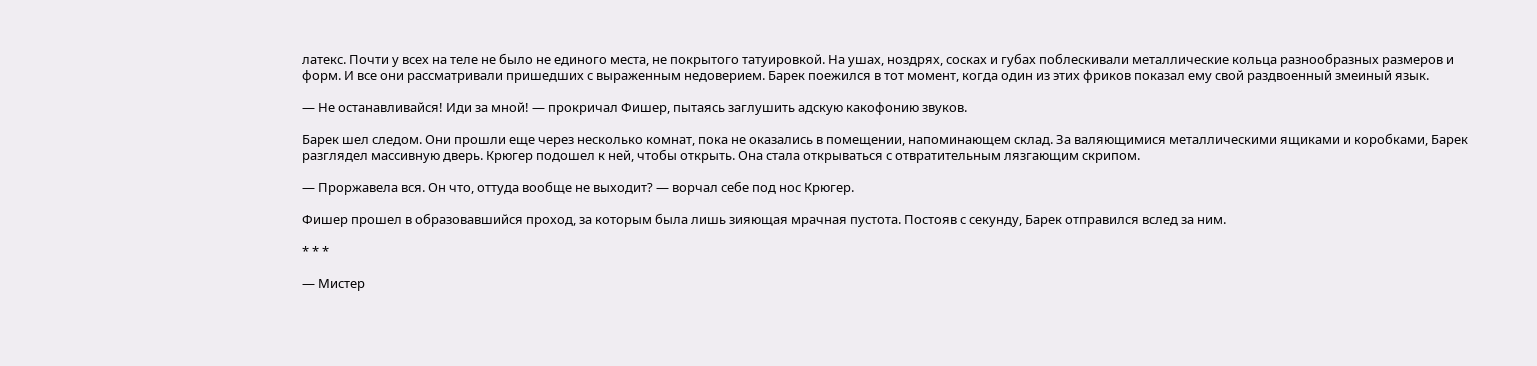латекс. Почти у всех на теле не было не единого места, не покрытого татуировкой. На ушах, ноздрях, сосках и губах поблескивали металлические кольца разнообразных размеров и форм. И все они рассматривали пришедших с выраженным недоверием. Барек поежился в тот момент, когда один из этих фриков показал ему свой раздвоенный змеиный язык.

— Не останавливайся! Иди за мной! — прокричал Фишер, пытаясь заглушить адскую какофонию звуков.

Барек шел следом. Они прошли еще через несколько комнат, пока не оказались в помещении, напоминающем склад. За валяющимися металлическими ящиками и коробками, Барек разглядел массивную дверь. Крюгер подошел к ней, чтобы открыть. Она стала открываться с отвратительным лязгающим скрипом.

— Проржавела вся. Он что, оттуда вообще не выходит? — ворчал себе под нос Крюгер.

Фишер прошел в образовавшийся проход, за которым была лишь зияющая мрачная пустота. Постояв с секунду, Барек отправился вслед за ним.

* * *

— Мистер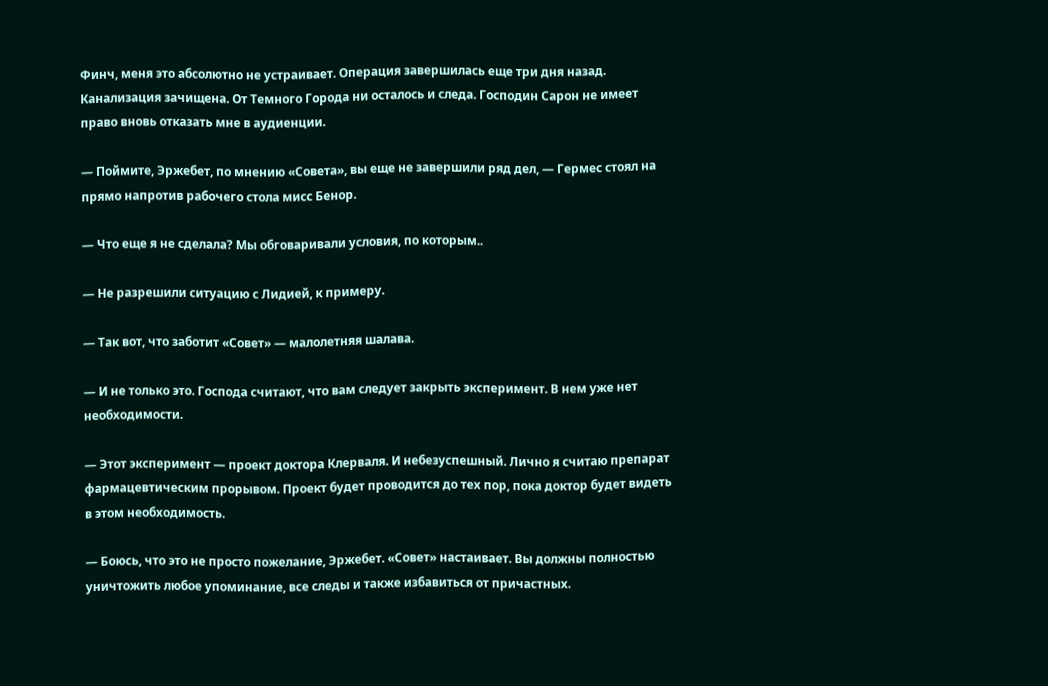Финч, меня это абсолютно не устраивает. Операция завершилась еще три дня назад. Канализация зачищена. От Темного Города ни осталось и следа. Господин Сарон не имеет право вновь отказать мне в аудиенции.

— Поймите, Эржебет, по мнению «Совета», вы еще не завершили ряд дел, — Гермес стоял на прямо напротив рабочего стола мисс Бенор.

— Что еще я не сделала? Мы обговаривали условия, по которым..

— Не разрешили ситуацию с Лидией, к примеру.

— Так вот, что заботит «Совет» — малолетняя шалава.

— И не только это. Господа считают, что вам следует закрыть эксперимент. В нем уже нет необходимости.

— Этот эксперимент — проект доктора Клерваля. И небезуспешный. Лично я считаю препарат фармацевтическим прорывом. Проект будет проводится до тех пор, пока доктор будет видеть в этом необходимость.

— Боюсь, что это не просто пожелание, Эржебет. «Совет» настаивает. Вы должны полностью уничтожить любое упоминание, все следы и также избавиться от причастных.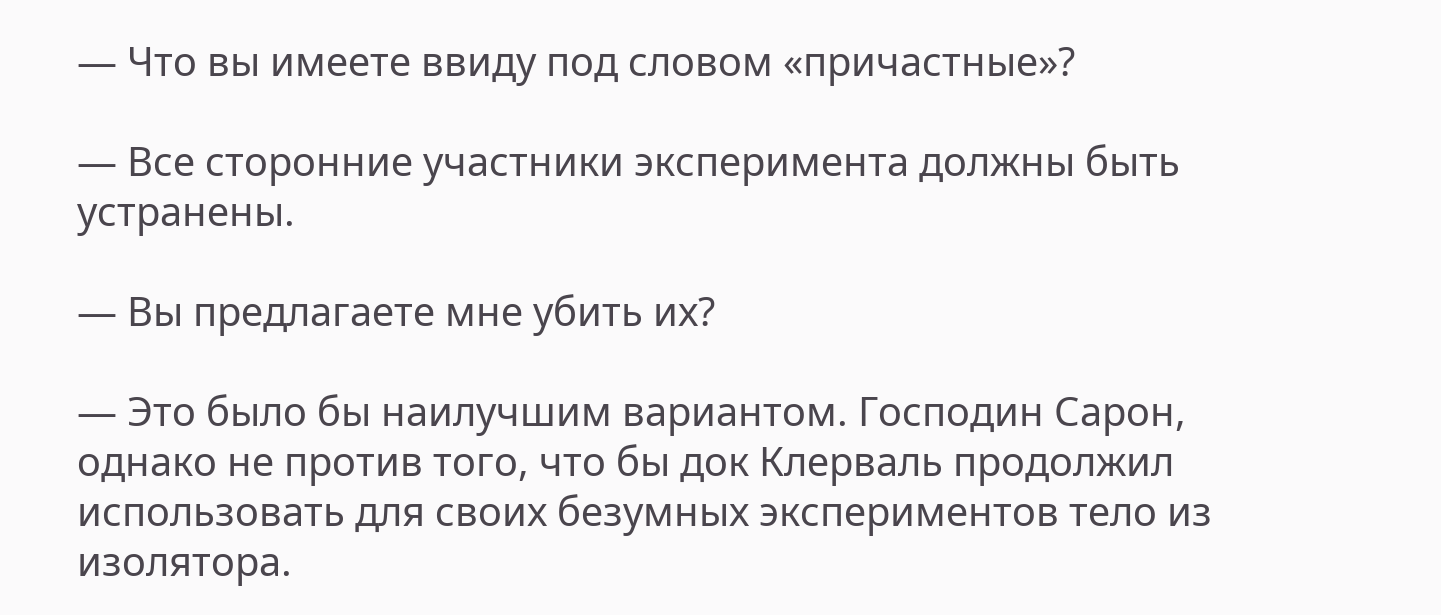— Что вы имеете ввиду под словом «причастные»?

— Все сторонние участники эксперимента должны быть устранены.

— Вы предлагаете мне убить их?

— Это было бы наилучшим вариантом. Господин Сарон, однако не против того, что бы док Клерваль продолжил использовать для своих безумных экспериментов тело из изолятора.